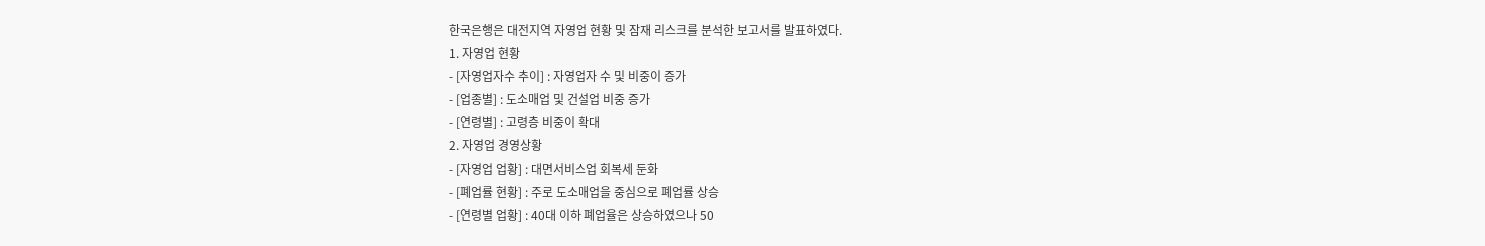한국은행은 대전지역 자영업 현황 및 잠재 리스크를 분석한 보고서를 발표하였다.
1. 자영업 현황
- [자영업자수 추이] : 자영업자 수 및 비중이 증가
- [업종별] : 도소매업 및 건설업 비중 증가
- [연령별] : 고령층 비중이 확대
2. 자영업 경영상황
- [자영업 업황] : 대면서비스업 회복세 둔화
- [폐업률 현황] : 주로 도소매업을 중심으로 폐업률 상승
- [연령별 업황] : 40대 이하 폐업율은 상승하였으나 50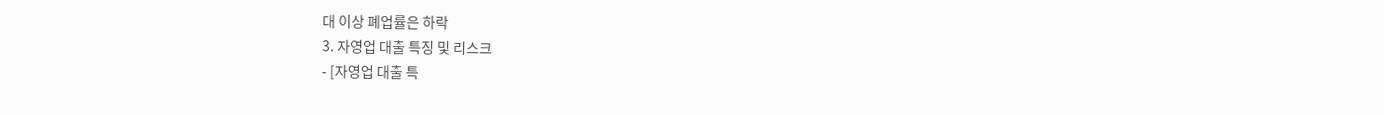대 이상 폐업률은 하락
3. 자영업 대출 특징 및 리스크
- [자영업 대출 특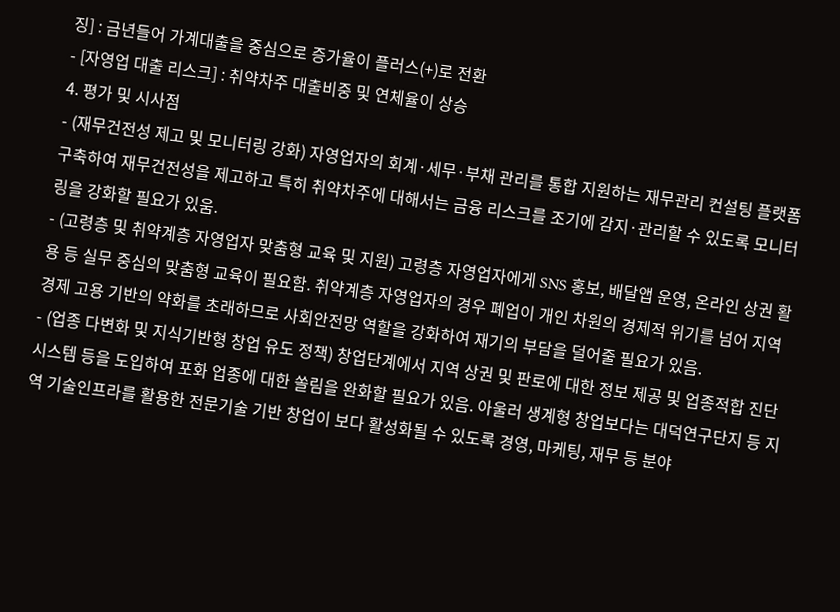징] : 금년들어 가계대출을 중심으로 증가율이 플러스(+)로 전환
- [자영업 대출 리스크] : 취약차주 대출비중 및 연체율이 상승
4. 평가 및 시사점
- (재무건전성 제고 및 모니터링 강화) 자영업자의 회계·세무·부채 관리를 통합 지원하는 재무관리 컨설팅 플랫폼 구축하여 재무건전성을 제고하고 특히 취약차주에 대해서는 금융 리스크를 조기에 감지·관리할 수 있도록 모니터링을 강화할 필요가 있움.
- (고령층 및 취약계층 자영업자 맞춤형 교육 및 지원) 고령층 자영업자에게 SNS 홍보, 배달앱 운영, 온라인 상권 활용 등 실무 중심의 맞춤형 교육이 필요함. 취약계층 자영업자의 경우 폐업이 개인 차원의 경제적 위기를 넘어 지역 경제 고용 기반의 약화를 초래하므로 사회안전망 역할을 강화하여 재기의 부담을 덜어줄 필요가 있음.
- (업종 다변화 및 지식기반형 창업 유도 정책) 창업단계에서 지역 상권 및 판로에 대한 정보 제공 및 업종적합 진단 시스템 등을 도입하여 포화 업종에 대한 쏠림을 완화할 필요가 있음. 아울러 생계형 창업보다는 대덕연구단지 등 지역 기술인프라를 활용한 전문기술 기반 창업이 보다 활성화될 수 있도록 경영, 마케팅, 재무 등 분야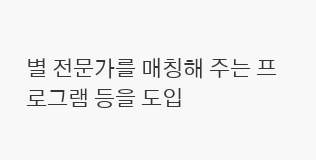별 전문가를 매칭해 주는 프로그램 등을 도입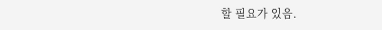할 필요가 있음.